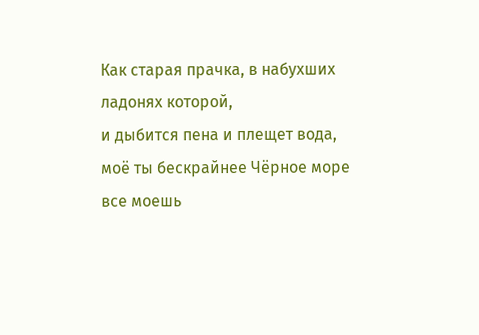Как старая прачка, в набухших ладонях которой,
и дыбится пена и плещет вода,
моё ты бескрайнее Чёрное море все моешь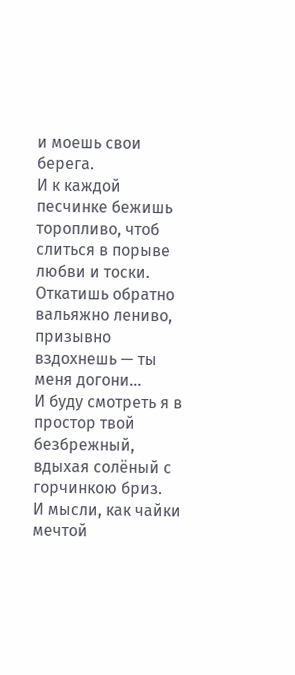и моешь свои берега.
И к каждой песчинке бежишь торопливо, чтоб слиться в порыве любви и тоски.
Откатишь обратно вальяжно лениво, призывно вздохнешь — ты меня догони…
И буду смотреть я в простор твой безбрежный, вдыхая солёный с горчинкою бриз.
И мысли, как чайки мечтой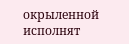окрыленной исполнят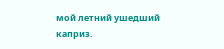мой летний ушедший каприз.